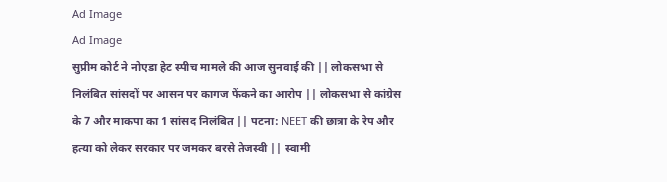Ad Image
Ad Image
सुप्रीम कोर्ट ने नोएडा हेट स्पीच मामले की आज सुनवाई की || लोकसभा से निलंबित सांसदों पर आसन पर कागज फेंकने का आरोप || लोकसभा से कांग्रेस के 7 और माकपा का 1 सांसद निलंबित || पटना: NEET की छात्रा के रेप और हत्या को लेकर सरकार पर जमकर बरसे तेजस्वी || स्वामी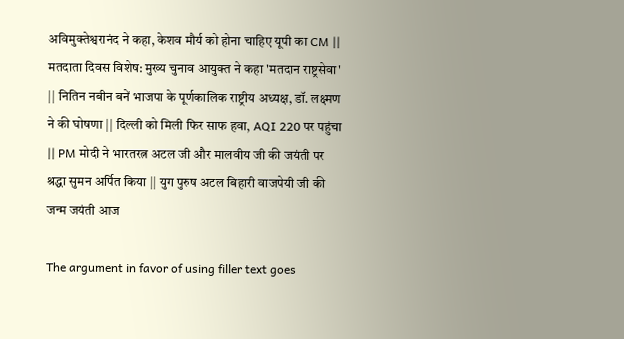अविमुक्तेश्वरानंद ने कहा, केशव मौर्य को होना चाहिए यूपी का CM || मतदाता दिवस विशेष: मुख्य चुनाव आयुक्त ने कहा 'मतदान राष्ट्रसेवा' || नितिन नबीन बनें भाजपा के पूर्णकालिक राष्ट्रीय अध्यक्ष, डॉ. लक्ष्मण ने की घोषणा || दिल्ली को मिली फिर साफ हवा, AQI 220 पर पहुंचा || PM मोदी ने भारतरत्न अटल जी और मालवीय जी की जयंती पर श्रद्धा सुमन अर्पित किया || युग पुरुष अटल बिहारी वाजपेयी जी की जन्म जयंती आज

The argument in favor of using filler text goes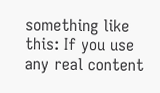something like this: If you use any real content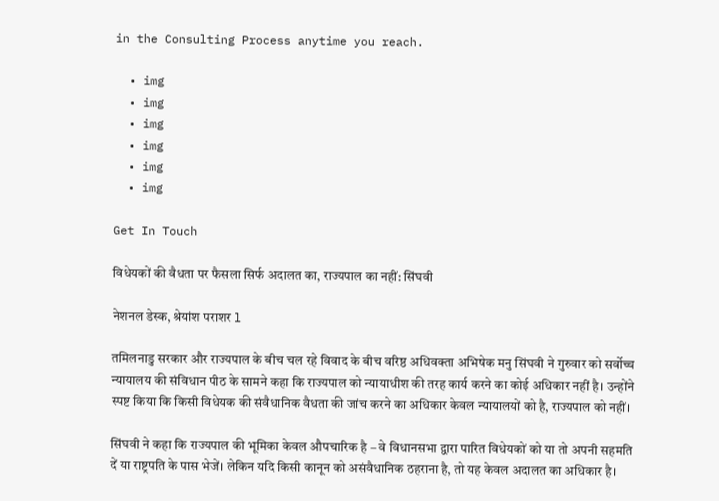in the Consulting Process anytime you reach.

  • img
  • img
  • img
  • img
  • img
  • img

Get In Touch

विधेयकों की वैधता पर फैसला सिर्फ अदालत का, राज्यपाल का नहीं: सिंघवी

नेशनल डेस्क, श्रेयांश पराशर l

तमिलनाडु सरकार और राज्यपाल के बीच चल रहे विवाद के बीच वरिष्ठ अधिवक्ता अभिषेक मनु सिंघवी ने गुरुवार को सर्वोच्च न्यायालय की संविधान पीठ के सामने कहा कि राज्यपाल को न्यायाधीश की तरह कार्य करने का कोई अधिकार नहीं है। उन्होंने स्पष्ट किया कि किसी विधेयक की संवैधानिक वैधता की जांच करने का अधिकार केवल न्यायालयों को है, राज्यपाल को नहीं।

सिंघवी ने कहा कि राज्यपाल की भूमिका केवल औपचारिक है – वे विधानसभा द्वारा पारित विधेयकों को या तो अपनी सहमति दें या राष्ट्रपति के पास भेजें। लेकिन यदि किसी कानून को असंवैधानिक ठहराना है, तो यह केवल अदालत का अधिकार है।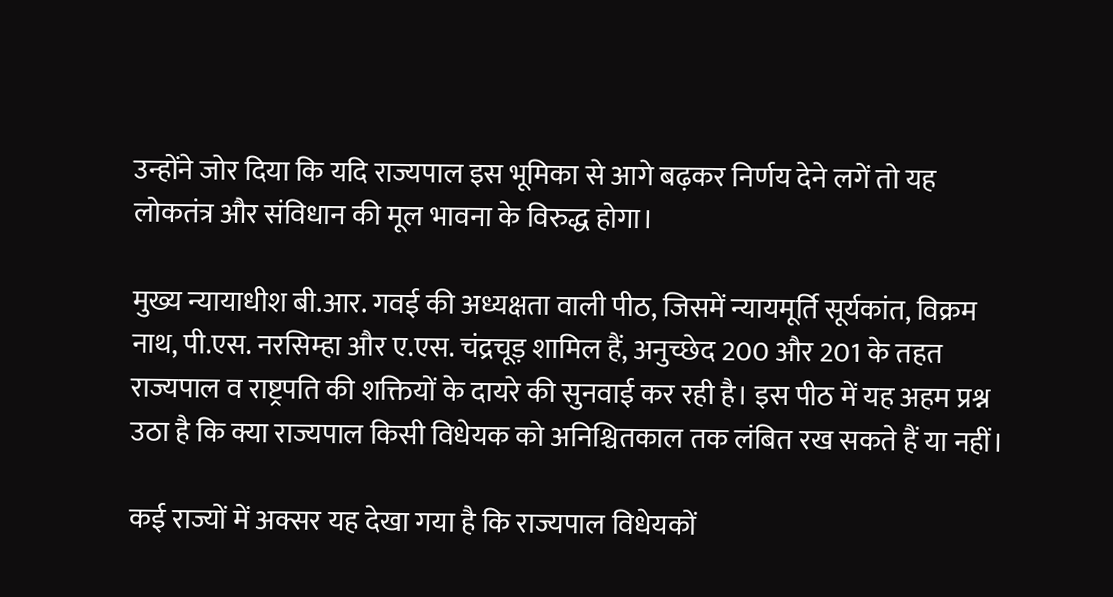उन्होंने जोर दिया कि यदि राज्यपाल इस भूमिका से आगे बढ़कर निर्णय देने लगें तो यह लोकतंत्र और संविधान की मूल भावना के विरुद्ध होगा।

मुख्य न्यायाधीश बी.आर. गवई की अध्यक्षता वाली पीठ, जिसमें न्यायमूर्ति सूर्यकांत, विक्रम नाथ, पी.एस. नरसिम्हा और ए.एस. चंद्रचूड़ शामिल हैं, अनुच्छेद 200 और 201 के तहत राज्यपाल व राष्ट्रपति की शक्तियों के दायरे की सुनवाई कर रही है। इस पीठ में यह अहम प्रश्न उठा है कि क्या राज्यपाल किसी विधेयक को अनिश्चितकाल तक लंबित रख सकते हैं या नहीं।

कई राज्यों में अक्सर यह देखा गया है कि राज्यपाल विधेयकों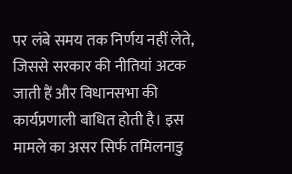पर लंबे समय तक निर्णय नहीं लेते, जिससे सरकार की नीतियां अटक जाती हैं और विधानसभा की कार्यप्रणाली बाधित होती है। इस मामले का असर सिर्फ तमिलनाडु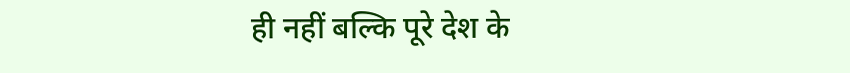ही नहीं बल्कि पूरे देश के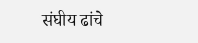संघीय ढांचे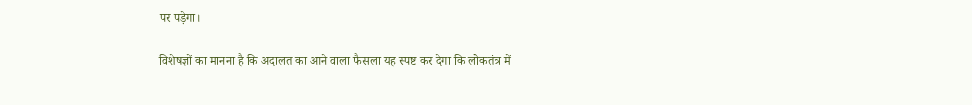पर पड़ेगा।

विशेषज्ञों का मानना है कि अदालत का आने वाला फैसला यह स्पष्ट कर देगा कि लोकतंत्र में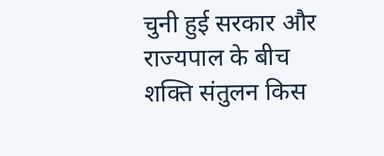चुनी हुई सरकार और राज्यपाल के बीच शक्ति संतुलन किस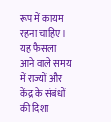रूप में कायम रहना चाहिए। यह फैसला आने वाले समय में राज्यों और केंद्र के संबंधों की दिशा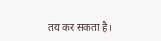तय कर सकता है।